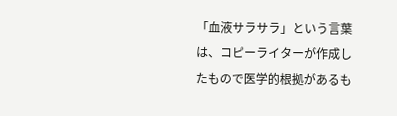「血液サラサラ」という言葉は、コピーライターが作成したもので医学的根拠があるも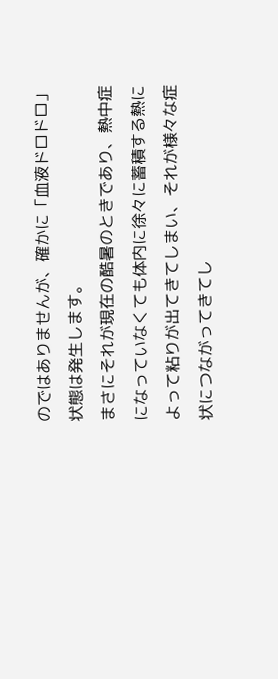のではありませんが、確かに「血液ドロドロ」状態は発生します。
まさにそれが現在の酷暑のときであり、熱中症になっていなくても体内に徐々に蓄積する熱によって粘りが出てきてしまい、それが様々な症状につながってきてし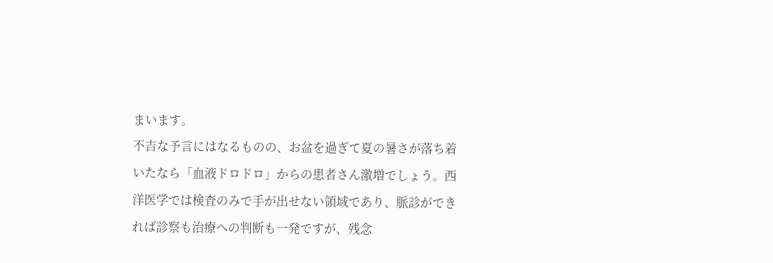まいます。
不吉な予言にはなるものの、お盆を過ぎて夏の暑さが落ち着いたなら「血液ドロドロ」からの患者さん激増でしょう。西洋医学では検査のみで手が出せない領域であり、脈診ができれば診察も治療への判断も一発ですが、残念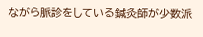ながら脈診をしている鍼灸師が少数派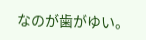なのが歯がゆい。